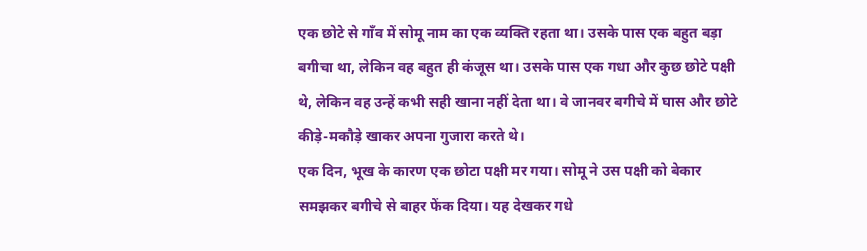एक छोटे से गाँव में सोमू नाम का एक व्यक्ति रहता था। उसके पास एक बहुत बड़ा बगीचा था, लेकिन वह बहुत ही कंजूस था। उसके पास एक गधा और कुछ छोटे पक्षी थे, लेकिन वह उन्हें कभी सही खाना नहीं देता था। वे जानवर बगीचे में घास और छोटे कीड़े-मकौड़े खाकर अपना गुजारा करते थे।
एक दिन, भूख के कारण एक छोटा पक्षी मर गया। सोमू ने उस पक्षी को बेकार समझकर बगीचे से बाहर फेंक दिया। यह देखकर गधे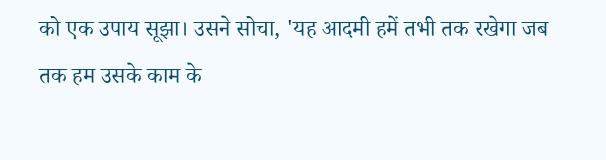को एक उपाय सूझा। उसने सोचा, 'यह आदमी हमें तभी तक रखेगा जब तक हम उसके काम के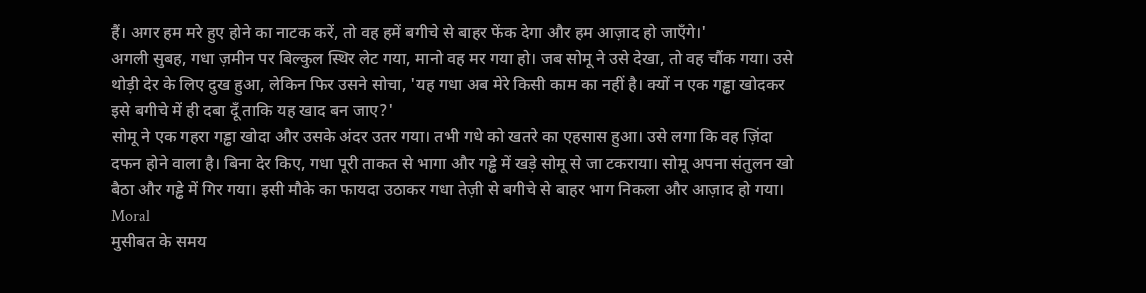हैं। अगर हम मरे हुए होने का नाटक करें, तो वह हमें बगीचे से बाहर फेंक देगा और हम आज़ाद हो जाएँगे।'
अगली सुबह, गधा ज़मीन पर बिल्कुल स्थिर लेट गया, मानो वह मर गया हो। जब सोमू ने उसे देखा, तो वह चौंक गया। उसे थोड़ी देर के लिए दुख हुआ, लेकिन फिर उसने सोचा, 'यह गधा अब मेरे किसी काम का नहीं है। क्यों न एक गड्ढा खोदकर इसे बगीचे में ही दबा दूँ ताकि यह खाद बन जाए?'
सोमू ने एक गहरा गड्ढा खोदा और उसके अंदर उतर गया। तभी गधे को खतरे का एहसास हुआ। उसे लगा कि वह ज़िंदा दफन होने वाला है। बिना देर किए, गधा पूरी ताकत से भागा और गड्ढे में खड़े सोमू से जा टकराया। सोमू अपना संतुलन खो बैठा और गड्ढे में गिर गया। इसी मौके का फायदा उठाकर गधा तेज़ी से बगीचे से बाहर भाग निकला और आज़ाद हो गया।
Moral
मुसीबत के समय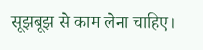सूझबूझ से काम लेना चाहिए।